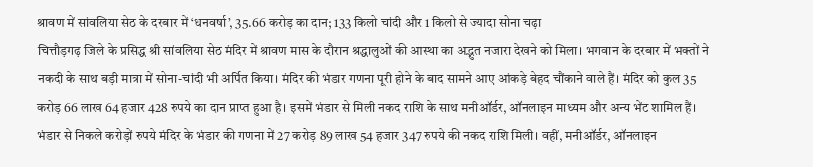श्रावण में सांवलिया सेठ के दरबार में ‘धनवर्षा’, 35.66 करोड़ का दान; 133 किलो चांदी और 1 किलो से ज्यादा सोना चढ़ा
चित्तौड़गढ़ जिले के प्रसिद्ध श्री सांवलिया सेठ मंदिर में श्रावण मास के दौरान श्रद्धालुओं की आस्था का अद्भुत नजारा देखने को मिला। भगवान के दरबार में भक्तों ने नकदी के साथ बड़ी मात्रा में सोना-चांदी भी अर्पित किया। मंदिर की भंडार गणना पूरी होने के बाद सामने आए आंकड़े बेहद चौंकाने वाले हैं। मंदिर को कुल 35 करोड़ 66 लाख 64 हजार 428 रुपये का दान प्राप्त हुआ है। इसमें भंडार से मिली नकद राशि के साथ मनीऑर्डर, ऑनलाइन माध्यम और अन्य भेंट शामिल हैं।
भंडार से निकले करोड़ों रुपये मंदिर के भंडार की गणना में 27 करोड़ 89 लाख 54 हजार 347 रुपये की नकद राशि मिली। वहीं, मनीऑर्डर, ऑनलाइन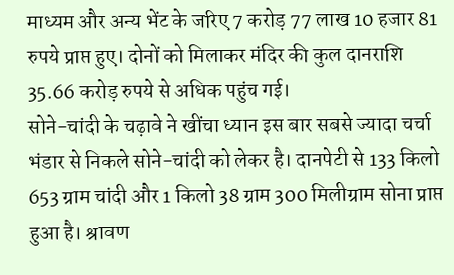माध्यम और अन्य भेंट के जरिए 7 करोड़ 77 लाख 10 हजार 81 रुपये प्राप्त हुए। दोनों को मिलाकर मंदिर की कुल दानराशि 35.66 करोड़ रुपये से अधिक पहुंच गई।
सोने-चांदी के चढ़ावे ने खींचा ध्यान इस बार सबसे ज्यादा चर्चा भंडार से निकले सोने-चांदी को लेकर है। दानपेटी से 133 किलो 653 ग्राम चांदी और 1 किलो 38 ग्राम 300 मिलीग्राम सोना प्राप्त हुआ है। श्रावण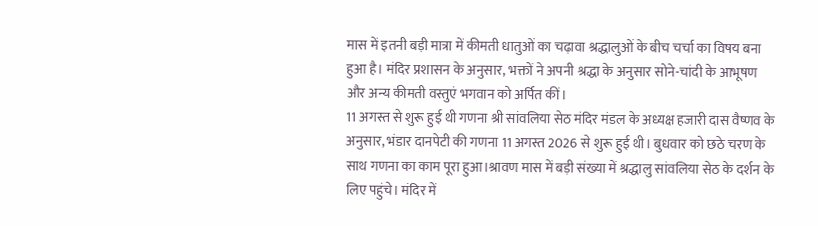मास में इतनी बड़ी मात्रा में कीमती धातुओं का चढ़ावा श्रद्धालुओं के बीच चर्चा का विषय बना हुआ है। मंदिर प्रशासन के अनुसार, भक्तों ने अपनी श्रद्धा के अनुसार सोने-चांदी के आभूषण और अन्य कीमती वस्तुएं भगवान को अर्पित कीं।
11 अगस्त से शुरू हुई थी गणना श्री सांवलिया सेठ मंदिर मंडल के अध्यक्ष हजारी दास वैष्णव के अनुसार, भंडार दानपेटी की गणना 11 अगस्त 2026 से शुरू हुई थी। बुधवार को छठे चरण के साथ गणना का काम पूरा हुआ।श्रावण मास में बड़ी संख्या में श्रद्धालु सांवलिया सेठ के दर्शन के लिए पहुंचे। मंदिर में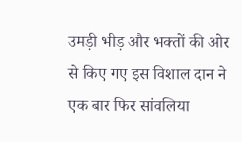उमड़ी भीड़ और भक्तों की ओर से किए गए इस विशाल दान ने एक बार फिर सांवलिया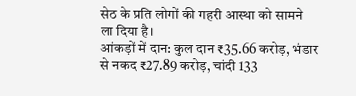सेठ के प्रति लोगों की गहरी आस्था को सामने ला दिया है।
आंकड़ों में दान: कुल दान ₹35.66 करोड़, भंडार से नकद ₹27.89 करोड़, चांदी 133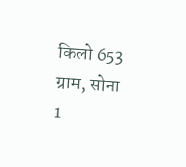किलो 653 ग्राम, सोना 1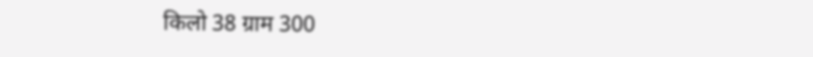किलो 38 ग्राम 300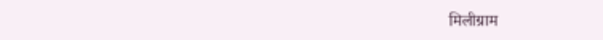मिलीग्राम